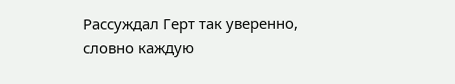Рассуждал Герт так уверенно, словно каждую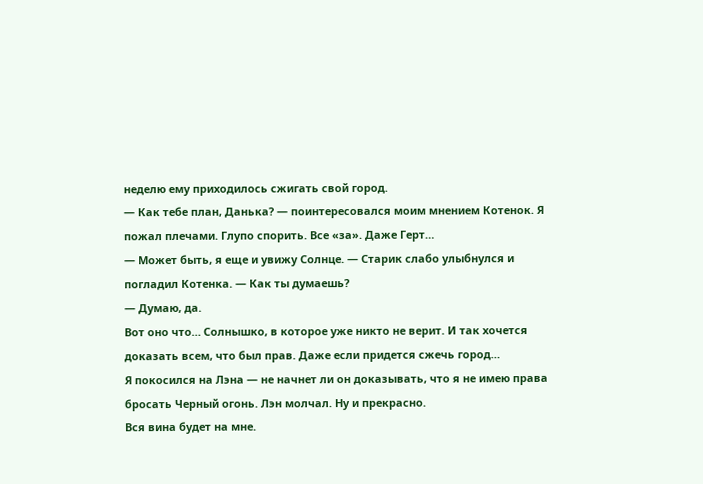неделю ему приходилось сжигать свой город.
— Как тебе план, Данька? — поинтересовался моим мнением Котенок. Я пожал плечами. Глупо спорить. Все «за». Даже Герт…
— Может быть, я еще и увижу Солнце. — Старик слабо улыбнулся и погладил Котенка. — Как ты думаешь?
— Думаю, да.
Вот оно что… Солнышко, в которое уже никто не верит. И так хочется доказать всем, что был прав. Даже если придется сжечь город…
Я покосился на Лэна — не начнет ли он доказывать, что я не имею права бросать Черный огонь. Лэн молчал. Ну и прекрасно.
Вся вина будет на мне.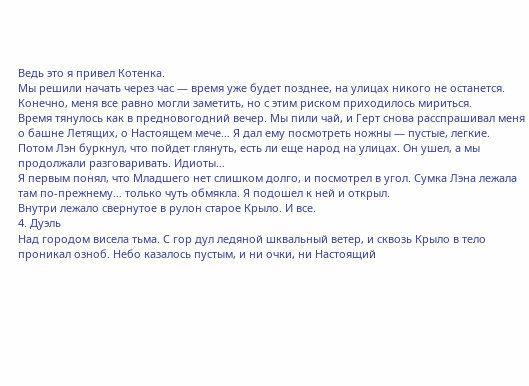Ведь это я привел Котенка.
Мы решили начать через час — время уже будет позднее, на улицах никого не останется. Конечно, меня все равно могли заметить, но с этим риском приходилось мириться.
Время тянулось как в предновогодний вечер. Мы пили чай, и Герт снова расспрашивал меня о башне Летящих, о Настоящем мече… Я дал ему посмотреть ножны — пустые, легкие. Потом Лэн буркнул, что пойдет глянуть, есть ли еще народ на улицах. Он ушел, а мы продолжали разговаривать. Идиоты…
Я первым понял, что Младшего нет слишком долго, и посмотрел в угол. Сумка Лэна лежала там по-прежнему… только чуть обмякла. Я подошел к ней и открыл.
Внутри лежало свернутое в рулон старое Крыло. И все.
4. Дуэль
Над городом висела тьма. С гор дул ледяной шквальный ветер, и сквозь Крыло в тело проникал озноб. Небо казалось пустым, и ни очки, ни Настоящий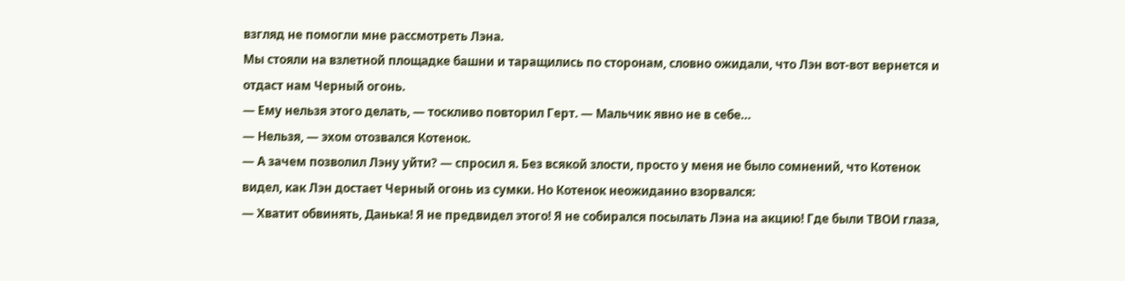взгляд не помогли мне рассмотреть Лэна.
Мы стояли на взлетной площадке башни и таращились по сторонам, словно ожидали, что Лэн вот-вот вернется и отдаст нам Черный огонь.
— Ему нельзя этого делать, — тоскливо повторил Герт. — Мальчик явно не в себе…
— Нельзя, — эхом отозвался Котенок.
— А зачем позволил Лэну уйти? — спросил я. Без всякой злости, просто у меня не было сомнений, что Котенок видел, как Лэн достает Черный огонь из сумки. Но Котенок неожиданно взорвался:
— Хватит обвинять, Данька! Я не предвидел этого! Я не собирался посылать Лэна на акцию! Где были ТВОИ глаза,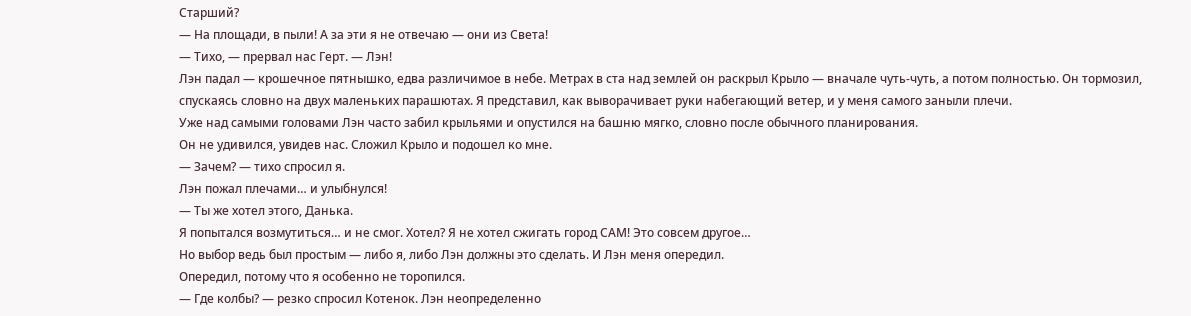Старший?
— На площади, в пыли! А за эти я не отвечаю — они из Света!
— Тихо, — прервал нас Герт. — Лэн!
Лэн падал — крошечное пятнышко, едва различимое в небе. Метрах в ста над землей он раскрыл Крыло — вначале чуть-чуть, а потом полностью. Он тормозил, спускаясь словно на двух маленьких парашютах. Я представил, как выворачивает руки набегающий ветер, и у меня самого заныли плечи.
Уже над самыми головами Лэн часто забил крыльями и опустился на башню мягко, словно после обычного планирования.
Он не удивился, увидев нас. Сложил Крыло и подошел ко мне.
— Зачем? — тихо спросил я.
Лэн пожал плечами… и улыбнулся!
— Ты же хотел этого, Данька.
Я попытался возмутиться… и не смог. Хотел? Я не хотел сжигать город САМ! Это совсем другое…
Но выбор ведь был простым — либо я, либо Лэн должны это сделать. И Лэн меня опередил.
Опередил, потому что я особенно не торопился.
— Где колбы? — резко спросил Котенок. Лэн неопределенно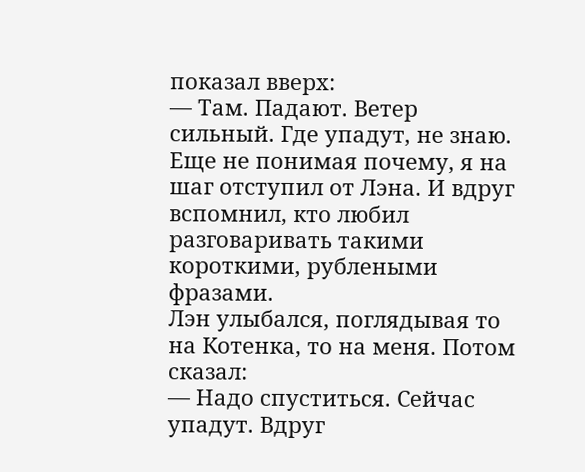показал вверх:
— Там. Падают. Ветер сильный. Где упадут, не знаю.
Еще не понимая почему, я на шаг отступил от Лэна. И вдруг вспомнил, кто любил разговаривать такими короткими, рублеными фразами.
Лэн улыбался, поглядывая то на Котенка, то на меня. Потом сказал:
— Надо спуститься. Сейчас упадут. Вдруг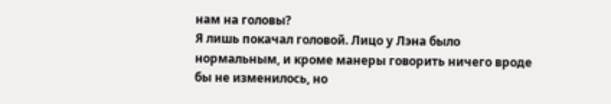нам на головы?
Я лишь покачал головой. Лицо у Лэна было нормальным, и кроме манеры говорить ничего вроде бы не изменилось, но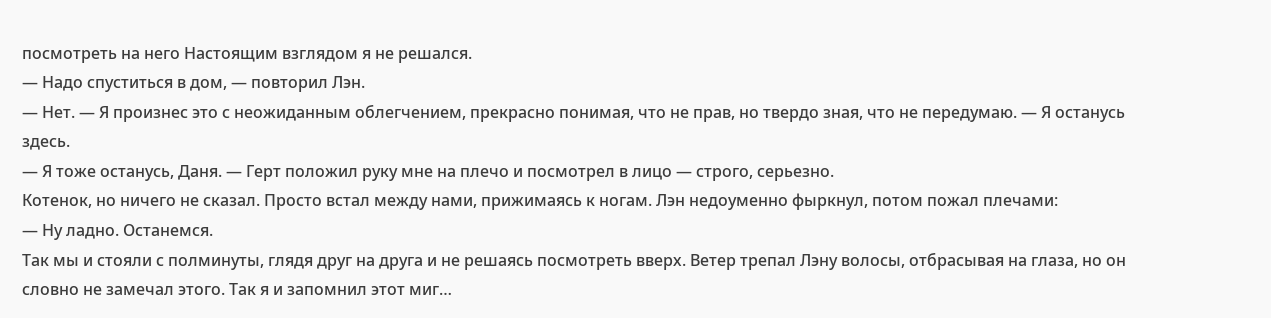посмотреть на него Настоящим взглядом я не решался.
— Надо спуститься в дом, — повторил Лэн.
— Нет. — Я произнес это с неожиданным облегчением, прекрасно понимая, что не прав, но твердо зная, что не передумаю. — Я останусь здесь.
— Я тоже останусь, Даня. — Герт положил руку мне на плечо и посмотрел в лицо — строго, серьезно.
Котенок, но ничего не сказал. Просто встал между нами, прижимаясь к ногам. Лэн недоуменно фыркнул, потом пожал плечами:
— Ну ладно. Останемся.
Так мы и стояли с полминуты, глядя друг на друга и не решаясь посмотреть вверх. Ветер трепал Лэну волосы, отбрасывая на глаза, но он словно не замечал этого. Так я и запомнил этот миг…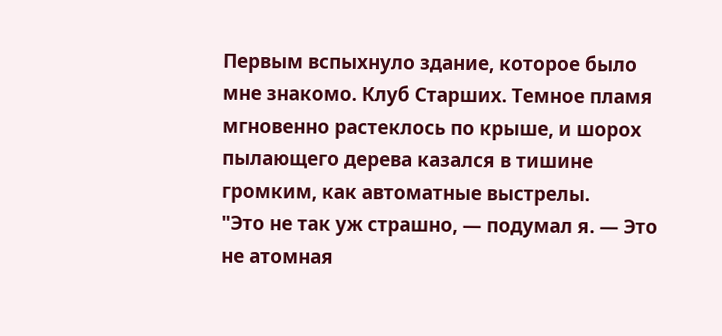Первым вспыхнуло здание, которое было мне знакомо. Клуб Старших. Темное пламя мгновенно растеклось по крыше, и шорох пылающего дерева казался в тишине громким, как автоматные выстрелы.
"Это не так уж страшно, — подумал я. — Это не атомная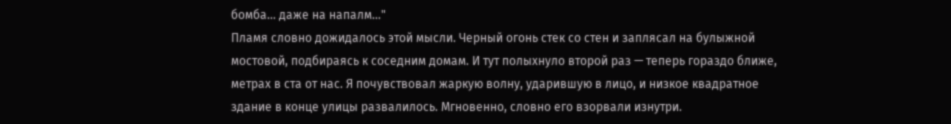бомба… даже на напалм…"
Пламя словно дожидалось этой мысли. Черный огонь стек со стен и заплясал на булыжной мостовой, подбираясь к соседним домам. И тут полыхнуло второй раз — теперь гораздо ближе, метрах в ста от нас. Я почувствовал жаркую волну, ударившую в лицо, и низкое квадратное здание в конце улицы развалилось. Мгновенно, словно его взорвали изнутри.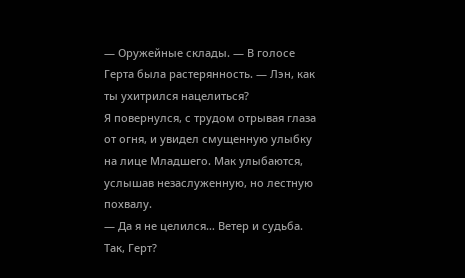— Оружейные склады. — В голосе Герта была растерянность. — Лэн, как ты ухитрился нацелиться?
Я повернулся, с трудом отрывая глаза от огня, и увидел смущенную улыбку на лице Младшего. Мак улыбаются, услышав незаслуженную, но лестную похвалу.
— Да я не целился… Ветер и судьба. Так, Герт?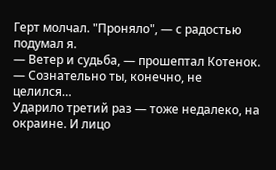Герт молчал. "Проняло", — с радостью подумал я.
— Ветер и судьба, — прошептал Котенок. — Сознательно ты, конечно, не целился…
Ударило третий раз — тоже недалеко, на окраине. И лицо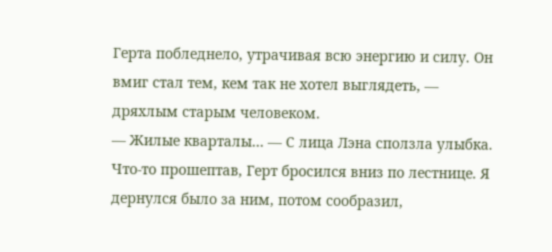Герта побледнело, утрачивая всю энергию и силу. Он вмиг стал тем, кем так не хотел выглядеть, — дряхлым старым человеком.
— Жилые кварталы… — С лица Лэна сползла улыбка.
Что-то прошептав, Герт бросился вниз по лестнице. Я дернулся было за ним, потом сообразил,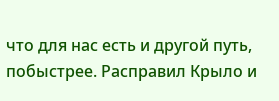что для нас есть и другой путь, побыстрее. Расправил Крыло и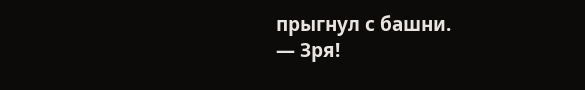прыгнул с башни.
— Зря!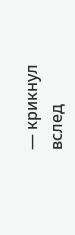— крикнул вслед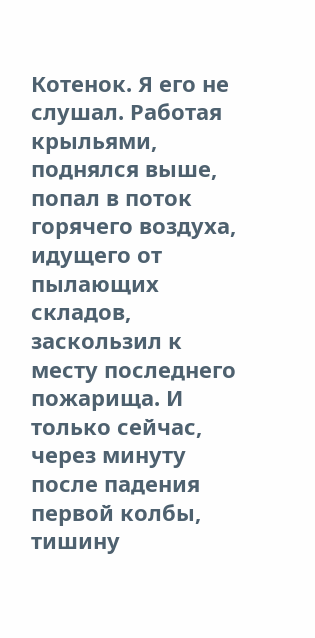Котенок. Я его не слушал. Работая крыльями, поднялся выше, попал в поток горячего воздуха, идущего от пылающих складов, заскользил к месту последнего пожарища. И только сейчас, через минуту после падения первой колбы, тишину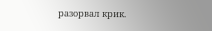разорвал крик.